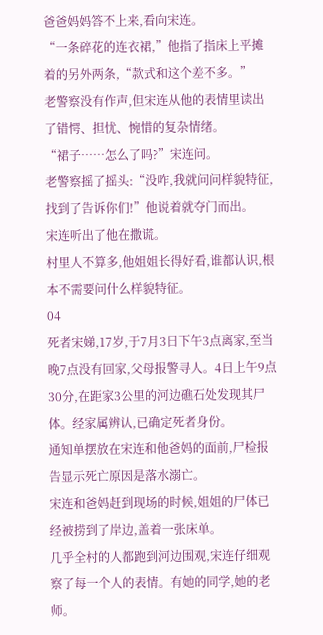爸爸妈妈答不上来,看向宋连。
“一条碎花的连衣裙,”他指了指床上平摊着的另外两条,“款式和这个差不多。”
老警察没有作声,但宋连从他的表情里读出了错愕、担忧、惋惜的复杂情绪。
“裙子……怎么了吗?”宋连问。
老警察摇了摇头:“没咋,我就问问样貌特征,找到了告诉你们!”他说着就夺门而出。
宋连听出了他在撒谎。
村里人不算多,他姐姐长得好看,谁都认识,根本不需要问什么样貌特征。
04
死者宋娣,17岁,于7月3日下午3点离家,至当晚7点没有回家,父母报警寻人。4日上午9点30分,在距家3公里的河边礁石处发现其尸体。经家属辨认,已确定死者身份。
通知单摆放在宋连和他爸妈的面前,尸检报告显示死亡原因是落水溺亡。
宋连和爸妈赶到现场的时候,姐姐的尸体已经被捞到了岸边,盖着一张床单。
几乎全村的人都跑到河边围观,宋连仔细观察了每一个人的表情。有她的同学,她的老师。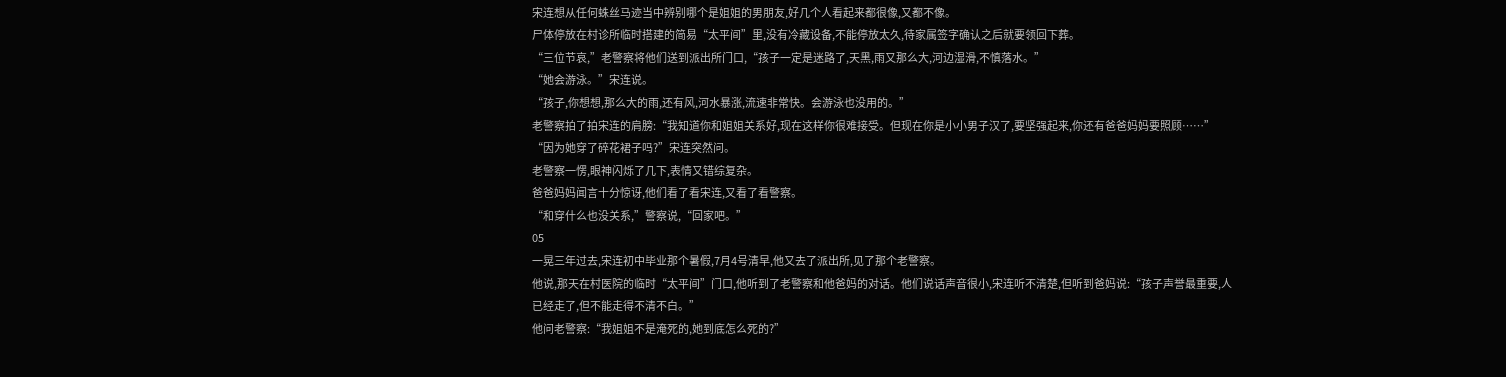宋连想从任何蛛丝马迹当中辨别哪个是姐姐的男朋友,好几个人看起来都很像,又都不像。
尸体停放在村诊所临时搭建的简易“太平间”里,没有冷藏设备,不能停放太久,待家属签字确认之后就要领回下葬。
“三位节哀,”老警察将他们送到派出所门口,“孩子一定是迷路了,天黑,雨又那么大,河边湿滑,不慎落水。”
“她会游泳。”宋连说。
“孩子,你想想,那么大的雨,还有风,河水暴涨,流速非常快。会游泳也没用的。”
老警察拍了拍宋连的肩膀:“我知道你和姐姐关系好,现在这样你很难接受。但现在你是小小男子汉了,要坚强起来,你还有爸爸妈妈要照顾……”
“因为她穿了碎花裙子吗?”宋连突然问。
老警察一愣,眼神闪烁了几下,表情又错综复杂。
爸爸妈妈闻言十分惊讶,他们看了看宋连,又看了看警察。
“和穿什么也没关系,”警察说,“回家吧。”
05
一晃三年过去,宋连初中毕业那个暑假,7月4号清早,他又去了派出所,见了那个老警察。
他说,那天在村医院的临时“太平间”门口,他听到了老警察和他爸妈的对话。他们说话声音很小,宋连听不清楚,但听到爸妈说:“孩子声誉最重要,人已经走了,但不能走得不清不白。”
他问老警察:“我姐姐不是淹死的,她到底怎么死的?”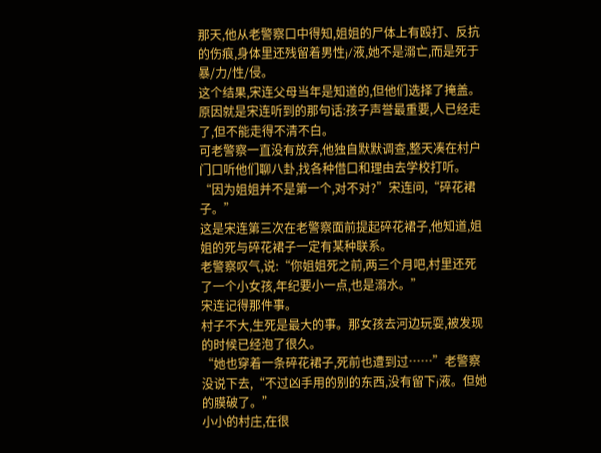那天,他从老警察口中得知,姐姐的尸体上有殴打、反抗的伤痕,身体里还残留着男性j/液,她不是溺亡,而是死于暴/力/性/侵。
这个结果,宋连父母当年是知道的,但他们选择了掩盖。原因就是宋连听到的那句话:孩子声誉最重要,人已经走了,但不能走得不清不白。
可老警察一直没有放弃,他独自默默调查,整天凑在村户门口听他们聊八卦,找各种借口和理由去学校打听。
“因为姐姐并不是第一个,对不对?”宋连问,“碎花裙子。”
这是宋连第三次在老警察面前提起碎花裙子,他知道,姐姐的死与碎花裙子一定有某种联系。
老警察叹气,说:“你姐姐死之前,两三个月吧,村里还死了一个小女孩,年纪要小一点,也是溺水。”
宋连记得那件事。
村子不大,生死是最大的事。那女孩去河边玩耍,被发现的时候已经泡了很久。
“她也穿着一条碎花裙子,死前也遭到过……”老警察没说下去,“不过凶手用的别的东西,没有留下j液。但她的膜破了。”
小小的村庄,在很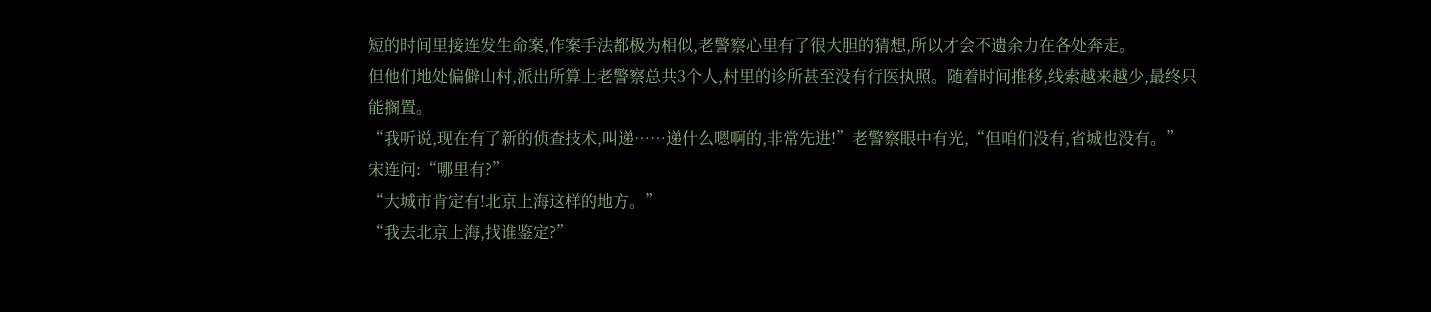短的时间里接连发生命案,作案手法都极为相似,老警察心里有了很大胆的猜想,所以才会不遗余力在各处奔走。
但他们地处偏僻山村,派出所算上老警察总共3个人,村里的诊所甚至没有行医执照。随着时间推移,线索越来越少,最终只能搁置。
“我听说,现在有了新的侦查技术,叫递……递什么嗯啊的,非常先进!”老警察眼中有光,“但咱们没有,省城也没有。”
宋连问:“哪里有?”
“大城市肯定有!北京上海这样的地方。”
“我去北京上海,找谁鉴定?”